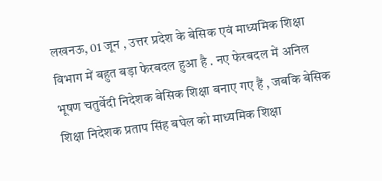लखनऊ, 01 जून , उत्तर प्रदेश के बेसिक एवं माध्यमिक शिक्षा विभाग में बहुत बड़ा फेरबदल हुआ है . नए फेरबदल में अनिल भूषण चतुर्वेदी निदेशक बेसिक शिक्षा बनाए गए हैं , जबकि बेसिक शिक्षा निदेशक प्रताप सिंह बघेल को माध्यमिक शिक्षा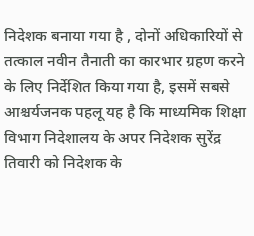निदेशक बनाया गया है , दोनों अधिकारियों से तत्काल नवीन तैनाती का कारभार ग्रहण करने के लिए निर्देशित किया गया है, इसमें सबसे आश्चर्यजनक पहलू यह है कि माध्यमिक शिक्षा विभाग निदेशालय के अपर निदेशक सुरेंद्र तिवारी को निदेशक के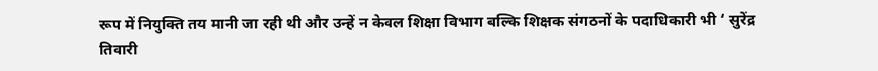रूप में नियुक्ति तय मानी जा रही थी और उन्हें न केवल शिक्षा विभाग बल्कि शिक्षक संगठनों के पदाधिकारी भी ‘ सुरेंद्र तिवारी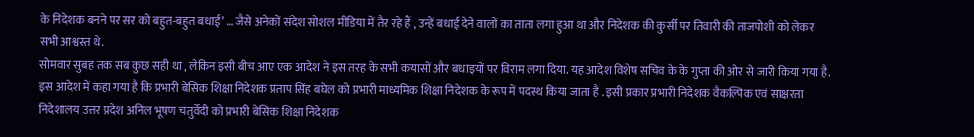के निदेशक बनने पर सर को बहुत-बहुत बधाई’ … जैसे अनेकों संदेश सोशल मीडिया में तैर रहे हैं , उन्हें बधाई देने वालों का ताता लगा हुआ था और निदेशक की कुर्सी पर तिवारी की ताजपोशी को लेकर सभी आश्वस्त थे.
सोमवार सुबह तक सब कुछ सही था , लेकिन इसी बीच आए एक आदेश ने इस तरह के सभी कयासों और बधाइयों पर विराम लगा दिया. यह आदेश विशेष सचिव के के गुप्ता की ओर से जारी किया गया है. इस आदेश में कहा गया है कि प्रभारी बेसिक शिक्षा निदेशक प्रताप सिंह बघेल को प्रभारी माध्यमिक शिक्षा निदेशक के रूप में पदस्थ किया जाता है . इसी प्रकार प्रभारी निदेशक वैकल्पिक एवं साक्षरता निदेशालय उत्तर प्रदेश अनिल भूषण चतुर्वेदी को प्रभारी बेसिक शिक्षा निदेशक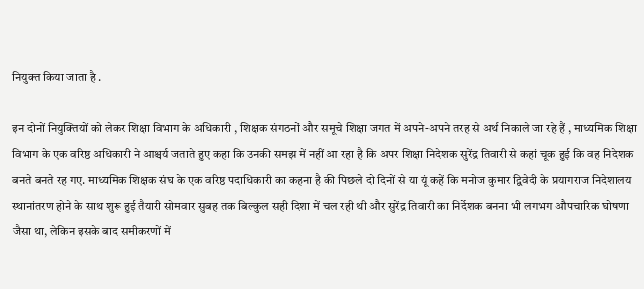नियुक्त किया जाता है .

इन दोनों नियुक्तियों को लेकर शिक्षा विभाग के अधिकारी , शिक्षक संगठनों और समूचे शिक्षा जगत में अपने-अपने तरह से अर्थ निकाले जा रहे हैं , माध्यमिक शिक्षा विभाग के एक वरिष्ठ अधिकारी ने आश्चर्य जताते हुए कहा कि उनकी समझ में नहीं आ रहा है कि अपर शिक्षा निदेशक सुरेंद्र तिवारी से कहां चूक हुई कि वह निदेशक बनते बनते रह गए. माध्यमिक शिक्षक संघ के एक वरिष्ठ पदाधिकारी का कहना है की पिछले दो दिनों से या यूं कहें कि मनोज कुमार द्विवेदी के प्रयागराज निदेशालय स्थानांतरण होने के साथ शुरू हुई तैयारी सोमवार सुबह तक बिल्कुल सही दिशा में चल रही थी और सुरेंद्र तिवारी का निर्देशक बनना भी लगभग औपचारिक घोषणा जैसा था, लेकिन इसके बाद समीकरणों में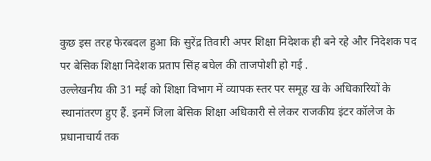कुछ इस तरह फेरबदल हुआ कि सुरेंद्र तिवारी अपर शिक्षा निदेशक ही बने रहे और निदेशक पद पर बेसिक शिक्षा निदेशक प्रताप सिंह बघेल की ताजपोशी हो गई .
उल्लेखनीय की 31 मई को शिक्षा विभाग में व्यापक स्तर पर समूह ख के अधिकारियों के स्थानांतरण हुए हैं. इनमें जिला बेसिक शिक्षा अधिकारी से लेकर राजकीय इंटर कॉलेज के प्रधानाचार्य तक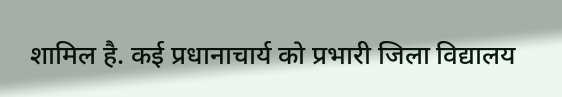शामिल है. कई प्रधानाचार्य को प्रभारी जिला विद्यालय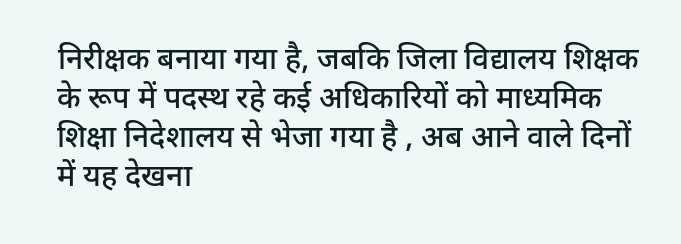निरीक्षक बनाया गया है, जबकि जिला विद्यालय शिक्षक के रूप में पदस्थ रहे कई अधिकारियों को माध्यमिक शिक्षा निदेशालय से भेजा गया है , अब आने वाले दिनों में यह देखना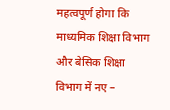महत्वपूर्ण होगा कि माध्यमिक शिक्षा विभाग और बेसिक शिक्षा विभाग में नए –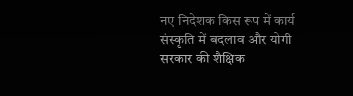नए निदेशक किस रूप में कार्य संस्कृति में बदलाव और योगी सरकार की शैक्षिक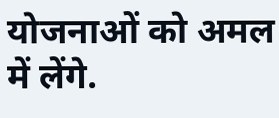योजनाओं को अमल में लेंगे.